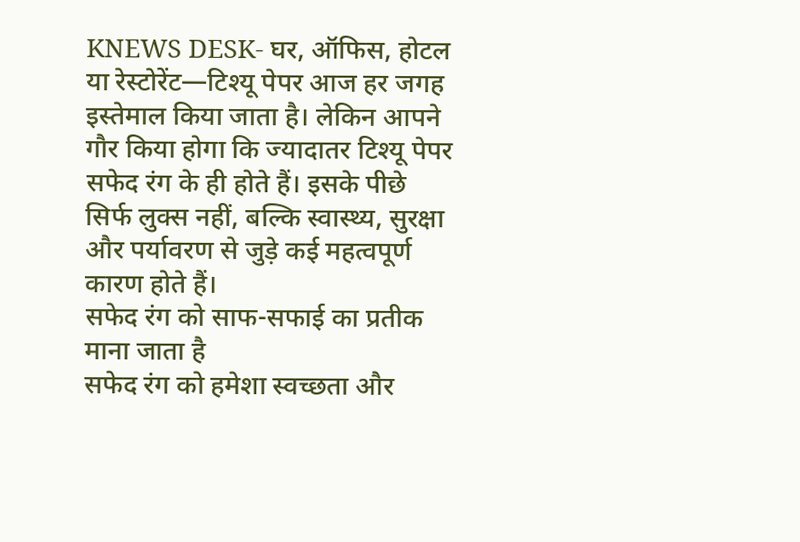KNEWS DESK- घर, ऑफिस, होटल या रेस्टोरेंट—टिश्यू पेपर आज हर जगह इस्तेमाल किया जाता है। लेकिन आपने गौर किया होगा कि ज्यादातर टिश्यू पेपर सफेद रंग के ही होते हैं। इसके पीछे सिर्फ लुक्स नहीं, बल्कि स्वास्थ्य, सुरक्षा और पर्यावरण से जुड़े कई महत्वपूर्ण कारण होते हैं।
सफेद रंग को साफ-सफाई का प्रतीक माना जाता है
सफेद रंग को हमेशा स्वच्छता और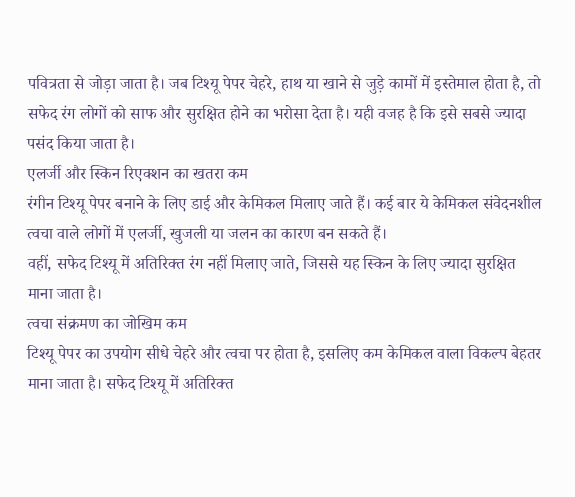पवित्रता से जोड़ा जाता है। जब टिश्यू पेपर चेहरे, हाथ या खाने से जुड़े कामों में इस्तेमाल होता है, तो सफेद रंग लोगों को साफ और सुरक्षित होने का भरोसा देता है। यही वजह है कि इसे सबसे ज्यादा पसंद किया जाता है।
एलर्जी और स्किन रिएक्शन का खतरा कम
रंगीन टिश्यू पेपर बनाने के लिए डाई और केमिकल मिलाए जाते हैं। कई बार ये केमिकल संवेदनशील त्वचा वाले लोगों में एलर्जी, खुजली या जलन का कारण बन सकते हैं।
वहीं, सफेद टिश्यू में अतिरिक्त रंग नहीं मिलाए जाते, जिससे यह स्किन के लिए ज्यादा सुरक्षित माना जाता है।
त्वचा संक्रमण का जोखिम कम
टिश्यू पेपर का उपयोग सीधे चेहरे और त्वचा पर होता है, इसलिए कम केमिकल वाला विकल्प बेहतर माना जाता है। सफेद टिश्यू में अतिरिक्त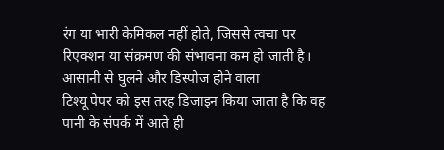रंग या भारी केमिकल नहीं होते, जिससे त्वचा पर रिएक्शन या संक्रमण की संभावना कम हो जाती है।
आसानी से घुलने और डिस्पोज होने वाला
टिश्यू पेपर को इस तरह डिजाइन किया जाता है कि वह पानी के संपर्क में आते ही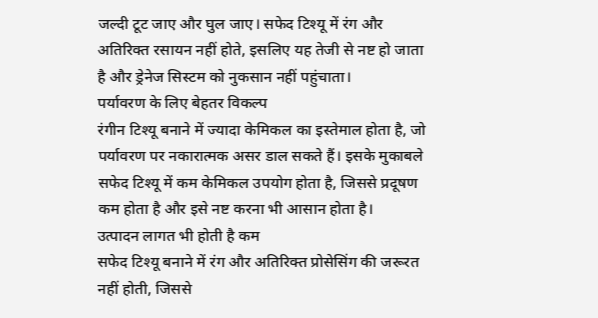जल्दी टूट जाए और घुल जाए। सफेद टिश्यू में रंग और अतिरिक्त रसायन नहीं होते, इसलिए यह तेजी से नष्ट हो जाता है और ड्रेनेज सिस्टम को नुकसान नहीं पहुंचाता।
पर्यावरण के लिए बेहतर विकल्प
रंगीन टिश्यू बनाने में ज्यादा केमिकल का इस्तेमाल होता है, जो पर्यावरण पर नकारात्मक असर डाल सकते हैं। इसके मुकाबले सफेद टिश्यू में कम केमिकल उपयोग होता है, जिससे प्रदूषण कम होता है और इसे नष्ट करना भी आसान होता है।
उत्पादन लागत भी होती है कम
सफेद टिश्यू बनाने में रंग और अतिरिक्त प्रोसेसिंग की जरूरत नहीं होती, जिससे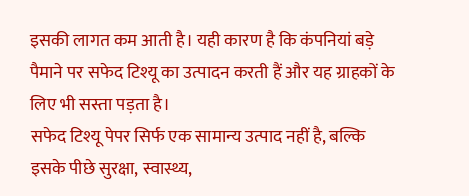इसकी लागत कम आती है। यही कारण है कि कंपनियां बड़े पैमाने पर सफेद टिश्यू का उत्पादन करती हैं और यह ग्राहकों के लिए भी सस्ता पड़ता है।
सफेद टिश्यू पेपर सिर्फ एक सामान्य उत्पाद नहीं है, बल्कि इसके पीछे सुरक्षा, स्वास्थ्य,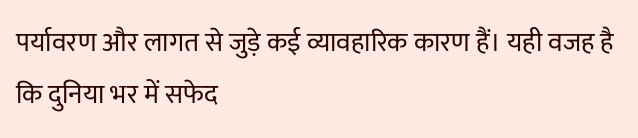पर्यावरण और लागत से जुड़े कई व्यावहारिक कारण हैं। यही वजह है कि दुनिया भर में सफेद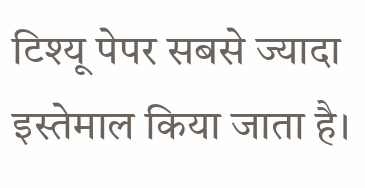टिश्यू पेपर सबसे ज्यादा इस्तेमाल किया जाता है।